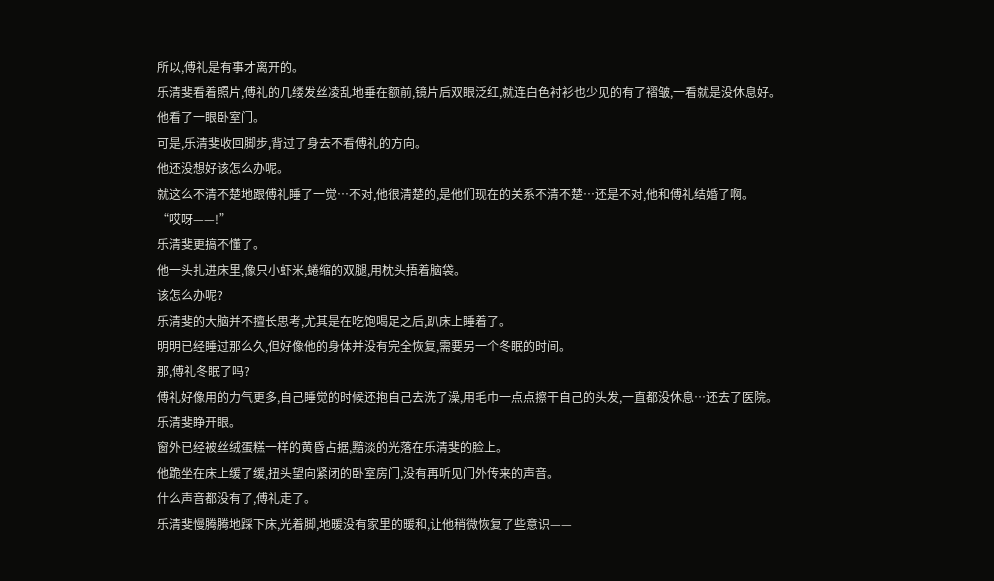所以,傅礼是有事才离开的。
乐清斐看着照片,傅礼的几缕发丝凌乱地垂在额前,镜片后双眼泛红,就连白色衬衫也少见的有了褶皱,一看就是没休息好。
他看了一眼卧室门。
可是,乐清斐收回脚步,背过了身去不看傅礼的方向。
他还没想好该怎么办呢。
就这么不清不楚地跟傅礼睡了一觉…不对,他很清楚的,是他们现在的关系不清不楚…还是不对,他和傅礼结婚了啊。
“哎呀——!”
乐清斐更搞不懂了。
他一头扎进床里,像只小虾米,蜷缩的双腿,用枕头捂着脑袋。
该怎么办呢?
乐清斐的大脑并不擅长思考,尤其是在吃饱喝足之后,趴床上睡着了。
明明已经睡过那么久,但好像他的身体并没有完全恢复,需要另一个冬眠的时间。
那,傅礼冬眠了吗?
傅礼好像用的力气更多,自己睡觉的时候还抱自己去洗了澡,用毛巾一点点擦干自己的头发,一直都没休息…还去了医院。
乐清斐睁开眼。
窗外已经被丝绒蛋糕一样的黄昏占据,黯淡的光落在乐清斐的脸上。
他跪坐在床上缓了缓,扭头望向紧闭的卧室房门,没有再听见门外传来的声音。
什么声音都没有了,傅礼走了。
乐清斐慢腾腾地踩下床,光着脚,地暖没有家里的暖和,让他稍微恢复了些意识——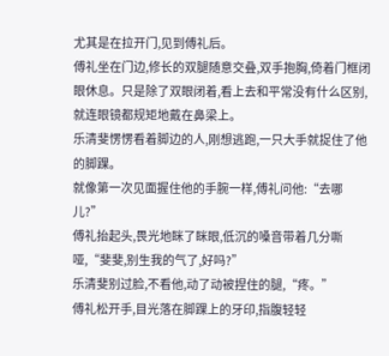尤其是在拉开门,见到傅礼后。
傅礼坐在门边,修长的双腿随意交叠,双手抱胸,倚着门框闭眼休息。只是除了双眼闭着,看上去和平常没有什么区别,就连眼镜都规矩地戴在鼻梁上。
乐清斐愣愣看着脚边的人,刚想逃跑,一只大手就捉住了他的脚踝。
就像第一次见面握住他的手腕一样,傅礼问他:“去哪儿?”
傅礼抬起头,畏光地眯了眯眼,低沉的嗓音带着几分嘶哑,“斐斐,别生我的气了,好吗?”
乐清斐别过脸,不看他,动了动被捏住的腿,“疼。”
傅礼松开手,目光落在脚踝上的牙印,指腹轻轻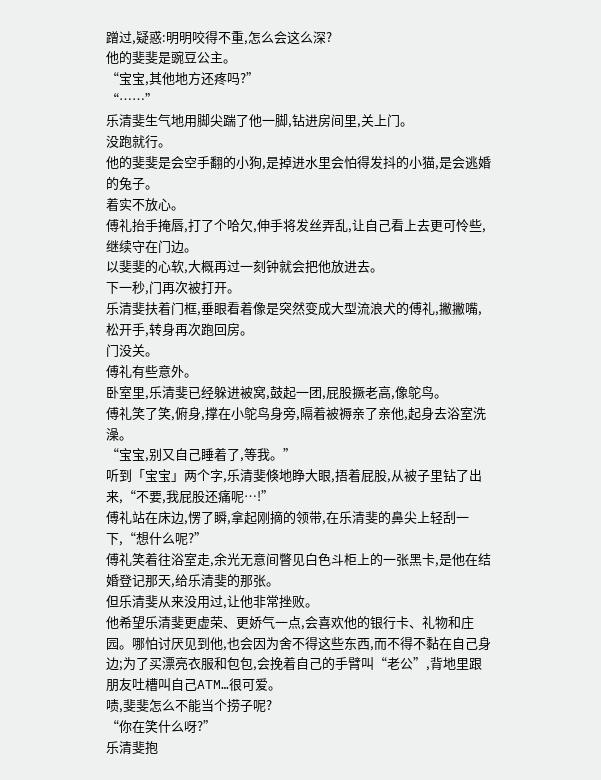蹭过,疑惑:明明咬得不重,怎么会这么深?
他的斐斐是豌豆公主。
“宝宝,其他地方还疼吗?”
“……”
乐清斐生气地用脚尖踹了他一脚,钻进房间里,关上门。
没跑就行。
他的斐斐是会空手翻的小狗,是掉进水里会怕得发抖的小猫,是会逃婚的兔子。
着实不放心。
傅礼抬手掩唇,打了个哈欠,伸手将发丝弄乱,让自己看上去更可怜些,继续守在门边。
以斐斐的心软,大概再过一刻钟就会把他放进去。
下一秒,门再次被打开。
乐清斐扶着门框,垂眼看着像是突然变成大型流浪犬的傅礼,撇撇嘴,松开手,转身再次跑回房。
门没关。
傅礼有些意外。
卧室里,乐清斐已经躲进被窝,鼓起一团,屁股撅老高,像鸵鸟。
傅礼笑了笑,俯身,撑在小鸵鸟身旁,隔着被褥亲了亲他,起身去浴室洗澡。
“宝宝,别又自己睡着了,等我。”
听到「宝宝」两个字,乐清斐倏地睁大眼,捂着屁股,从被子里钻了出来,“不要,我屁股还痛呢…!”
傅礼站在床边,愣了瞬,拿起刚摘的领带,在乐清斐的鼻尖上轻刮一下,“想什么呢?”
傅礼笑着往浴室走,余光无意间瞥见白色斗柜上的一张黑卡,是他在结婚登记那天,给乐清斐的那张。
但乐清斐从来没用过,让他非常挫败。
他希望乐清斐更虚荣、更娇气一点,会喜欢他的银行卡、礼物和庄园。哪怕讨厌见到他,也会因为舍不得这些东西,而不得不黏在自己身边;为了买漂亮衣服和包包,会挽着自己的手臂叫“老公”,背地里跟朋友吐槽叫自己ATM…很可爱。
啧,斐斐怎么不能当个捞子呢?
“你在笑什么呀?”
乐清斐抱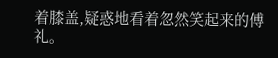着膝盖,疑惑地看着忽然笑起来的傅礼。